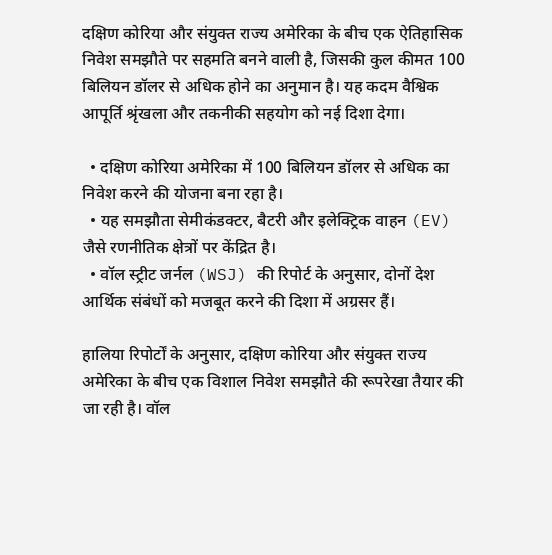दक्षिण कोरिया और संयुक्त राज्य अमेरिका के बीच एक ऐतिहासिक निवेश समझौते पर सहमति बनने वाली है, जिसकी कुल कीमत 100 बिलियन डॉलर से अधिक होने का अनुमान है। यह कदम वैश्विक आपूर्ति श्रृंखला और तकनीकी सहयोग को नई दिशा देगा।

  • दक्षिण कोरिया अमेरिका में 100 बिलियन डॉलर से अधिक का निवेश करने की योजना बना रहा है।
  • यह समझौता सेमीकंडक्टर, बैटरी और इलेक्ट्रिक वाहन (EV) जैसे रणनीतिक क्षेत्रों पर केंद्रित है।
  • वॉल स्ट्रीट जर्नल (WSJ) की रिपोर्ट के अनुसार, दोनों देश आर्थिक संबंधों को मजबूत करने की दिशा में अग्रसर हैं।

हालिया रिपोर्टों के अनुसार, दक्षिण कोरिया और संयुक्त राज्य अमेरिका के बीच एक विशाल निवेश समझौते की रूपरेखा तैयार की जा रही है। वॉल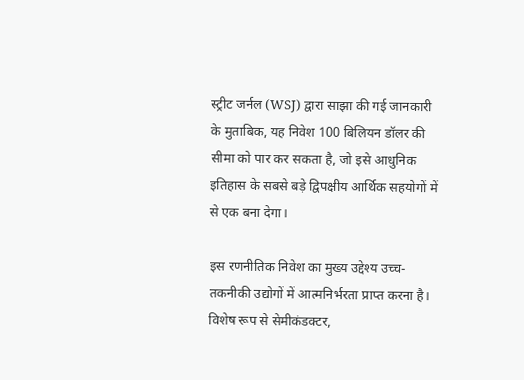स्ट्रीट जर्नल (WSJ) द्वारा साझा की गई जानकारी के मुताबिक, यह निवेश 100 बिलियन डॉलर की सीमा को पार कर सकता है, जो इसे आधुनिक इतिहास के सबसे बड़े द्विपक्षीय आर्थिक सहयोगों में से एक बना देगा।

इस रणनीतिक निवेश का मुख्य उद्देश्य उच्च-तकनीकी उद्योगों में आत्मनिर्भरता प्राप्त करना है। विशेष रूप से सेमीकंडक्टर,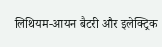लिथियम-आयन बैटरी और इलेक्ट्रिक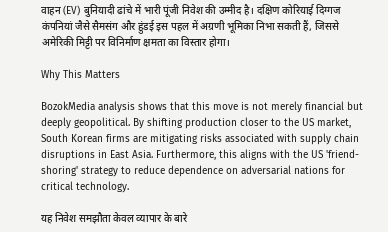वाहन (EV) बुनियादी ढांचे में भारी पूंजी निवेश की उम्मीद है। दक्षिण कोरियाई दिग्गज कंपनियां जैसे सैमसंग और हुंडई इस पहल में अग्रणी भूमिका निभा सकती हैं, जिससे अमेरिकी मिट्टी पर विनिर्माण क्षमता का विस्तार होगा।

Why This Matters

BozokMedia analysis shows that this move is not merely financial but deeply geopolitical. By shifting production closer to the US market, South Korean firms are mitigating risks associated with supply chain disruptions in East Asia. Furthermore, this aligns with the US 'friend-shoring' strategy to reduce dependence on adversarial nations for critical technology.

यह निवेश समझौता केवल व्यापार के बारे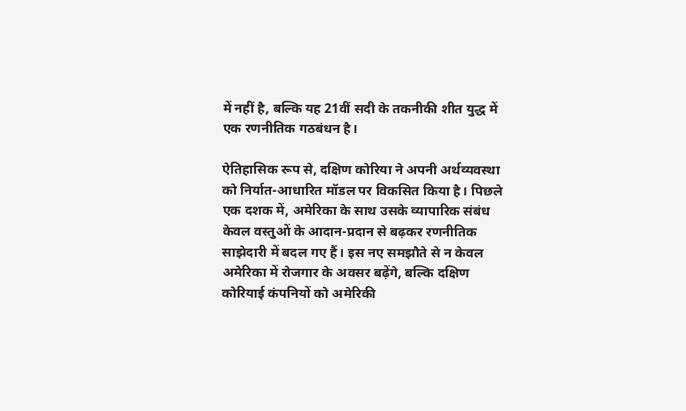में नहीं है, बल्कि यह 21वीं सदी के तकनीकी शीत युद्ध में एक रणनीतिक गठबंधन है।

ऐतिहासिक रूप से, दक्षिण कोरिया ने अपनी अर्थव्यवस्था को निर्यात-आधारित मॉडल पर विकसित किया है। पिछले एक दशक में, अमेरिका के साथ उसके व्यापारिक संबंध केवल वस्तुओं के आदान-प्रदान से बढ़कर रणनीतिक साझेदारी में बदल गए हैं। इस नए समझौते से न केवल अमेरिका में रोजगार के अवसर बढ़ेंगे, बल्कि दक्षिण कोरियाई कंपनियों को अमेरिकी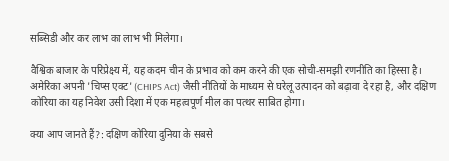सब्सिडी और कर लाभ का लाभ भी मिलेगा।

वैश्विक बाजार के परिप्रेक्ष्य में, यह कदम चीन के प्रभाव को कम करने की एक सोची-समझी रणनीति का हिस्सा है। अमेरिका अपनी 'चिप्स एक्ट' (CHIPS Act) जैसी नीतियों के माध्यम से घरेलू उत्पादन को बढ़ावा दे रहा है, और दक्षिण कोरिया का यह निवेश उसी दिशा में एक महत्वपूर्ण मील का पत्थर साबित होगा।

क्या आप जानते हैं?: दक्षिण कोरिया दुनिया के सबसे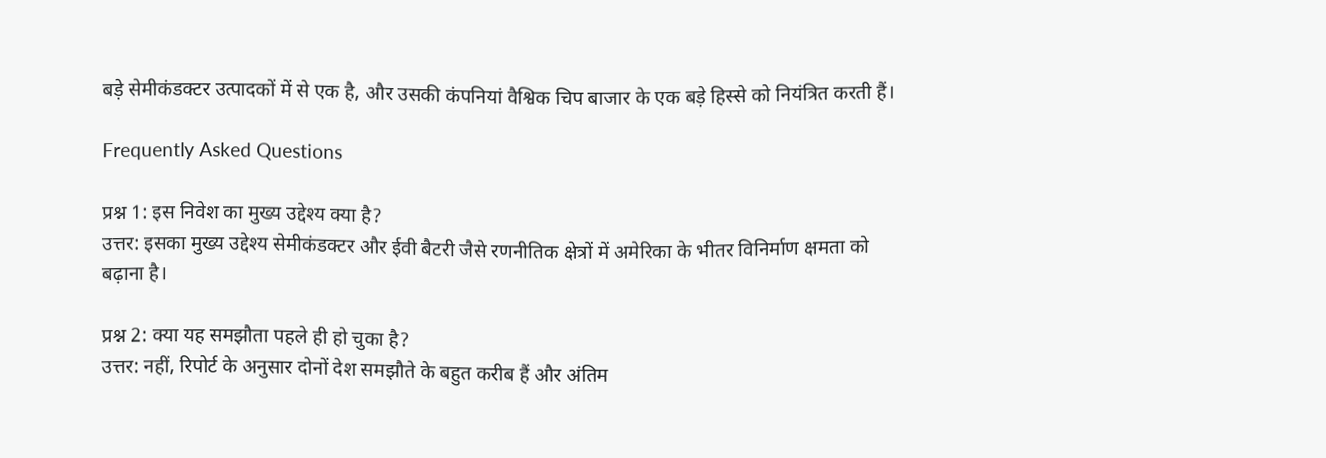बड़े सेमीकंडक्टर उत्पादकों में से एक है, और उसकी कंपनियां वैश्विक चिप बाजार के एक बड़े हिस्से को नियंत्रित करती हैं।

Frequently Asked Questions

प्रश्न 1: इस निवेश का मुख्य उद्देश्य क्या है?
उत्तर: इसका मुख्य उद्देश्य सेमीकंडक्टर और ईवी बैटरी जैसे रणनीतिक क्षेत्रों में अमेरिका के भीतर विनिर्माण क्षमता को बढ़ाना है।

प्रश्न 2: क्या यह समझौता पहले ही हो चुका है?
उत्तर: नहीं, रिपोर्ट के अनुसार दोनों देश समझौते के बहुत करीब हैं और अंतिम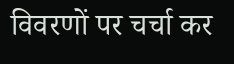विवरणों पर चर्चा कर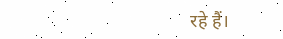रहे हैं।